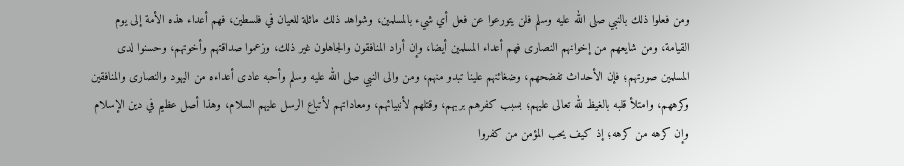ومن فعلوا ذلك بالنبي صلى الله عليه وسلم فلن يتورعوا عن فعل أي شيء بالمسلمين، وشواهد ذلك ماثلة للعيان في فلسطين، فهم أعداء هذه الأمة إلى يوم القيامة، ومن شايعهم من إخوانهم النصارى فهم أعداء المسلمين أيضا، وإن أراد المنافقون والجاهلون غير ذلك، وزعموا صداقتهم وأخوتهم، وحسنوا لدى المسلمين صورتهم؛ فإن الأحداث تفضحهم، وضغائنهم علينا تبدو منهم، ومن والى النبي صلى الله عليه وسلم وأحبه عادى أعداءه من اليهود والنصارى والمنافقين وكرههم، وامتلأ قلبه بالغيظ لله تعالى عليهم؛ بسبب كفرهم بربهم، وقتلهم لأنبيائهم، ومعاداتهم لأتباع الرسل عليهم السلام، وهذا أصل عظيم في دين الإسلام وإن كرهه من كرهه؛ إذ كيف يحب المؤمن من كفروا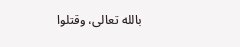بالله تعالى، وقتلوا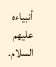أنبياءه عليهم السلام.